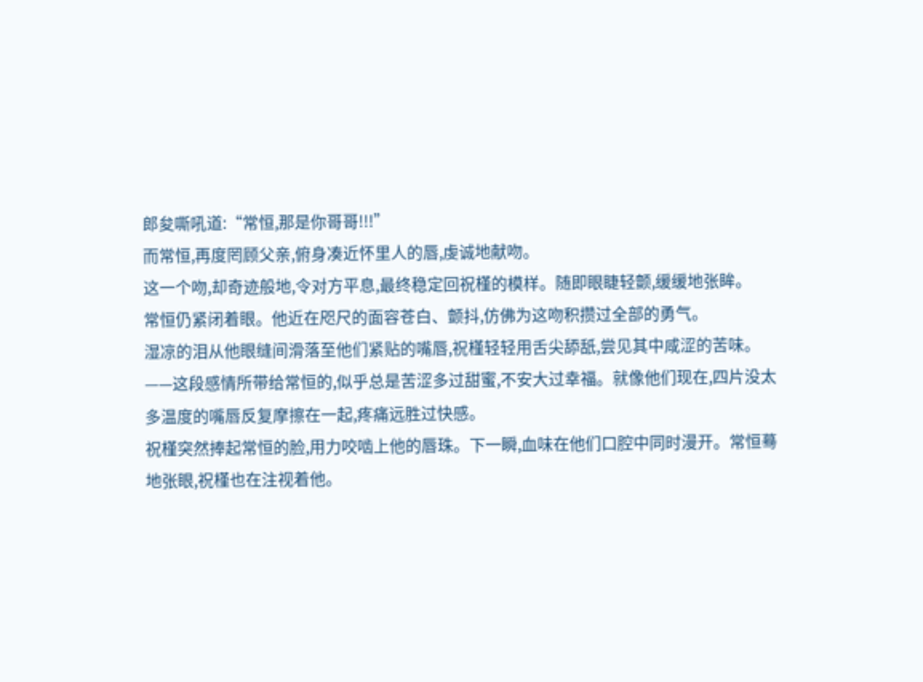郎夋嘶吼道:“常恒,那是你哥哥!!!”
而常恒,再度罔顾父亲,俯身凑近怀里人的唇,虔诚地献吻。
这一个吻,却奇迹般地,令对方平息,最终稳定回祝槿的模样。随即眼睫轻颤,缓缓地张眸。
常恒仍紧闭着眼。他近在咫尺的面容苍白、颤抖,仿佛为这吻积攒过全部的勇气。
湿凉的泪从他眼缝间滑落至他们紧贴的嘴唇,祝槿轻轻用舌尖舔舐,尝见其中咸涩的苦味。
——这段感情所带给常恒的,似乎总是苦涩多过甜蜜,不安大过幸福。就像他们现在,四片没太多温度的嘴唇反复摩擦在一起,疼痛远胜过快感。
祝槿突然捧起常恒的脸,用力咬啮上他的唇珠。下一瞬,血味在他们口腔中同时漫开。常恒蓦地张眼,祝槿也在注视着他。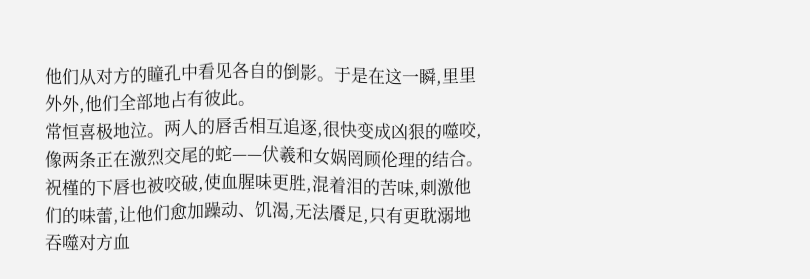他们从对方的瞳孔中看见各自的倒影。于是在这一瞬,里里外外,他们全部地占有彼此。
常恒喜极地泣。两人的唇舌相互追逐,很快变成凶狠的噬咬,像两条正在激烈交尾的蛇——伏羲和女娲罔顾伦理的结合。
祝槿的下唇也被咬破,使血腥味更胜,混着泪的苦味,刺激他们的味蕾,让他们愈加躁动、饥渴,无法餍足,只有更耽溺地吞噬对方血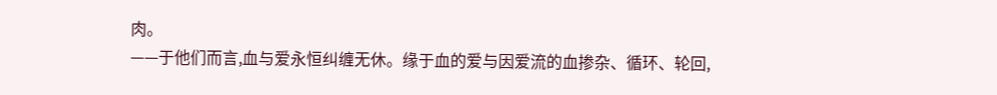肉。
——于他们而言,血与爱永恒纠缠无休。缘于血的爱与因爱流的血掺杂、循环、轮回,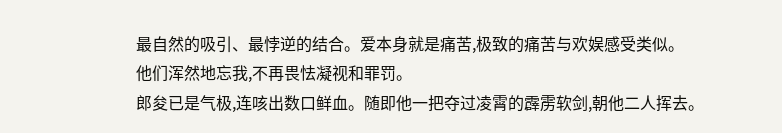最自然的吸引、最悖逆的结合。爱本身就是痛苦,极致的痛苦与欢娱感受类似。
他们浑然地忘我,不再畏怯凝视和罪罚。
郎夋已是气极,连咳出数口鲜血。随即他一把夺过凌霄的霹雳软剑,朝他二人挥去。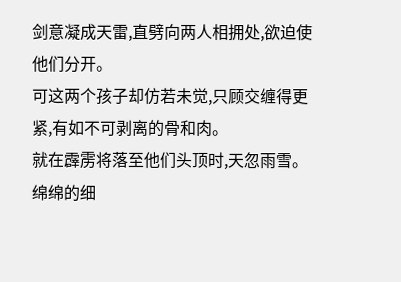剑意凝成天雷,直劈向两人相拥处,欲迫使他们分开。
可这两个孩子却仿若未觉,只顾交缠得更紧,有如不可剥离的骨和肉。
就在霹雳将落至他们头顶时,天忽雨雪。
绵绵的细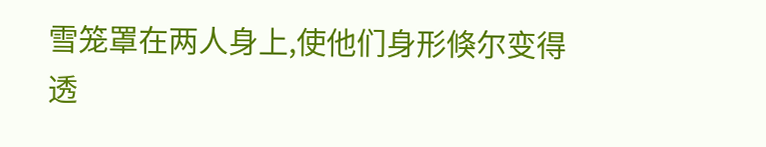雪笼罩在两人身上,使他们身形倏尔变得透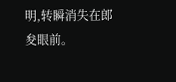明,转瞬消失在郎夋眼前。